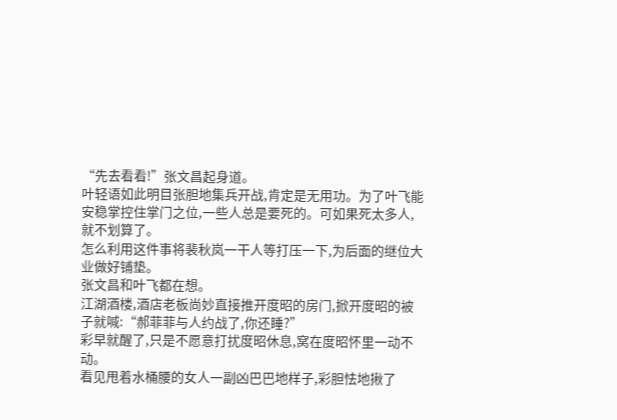“先去看看!”张文昌起身道。
叶轻语如此明目张胆地集兵开战,肯定是无用功。为了叶飞能安稳掌控住掌门之位,一些人总是要死的。可如果死太多人,就不划算了。
怎么利用这件事将裴秋岚一干人等打压一下,为后面的继位大业做好铺垫。
张文昌和叶飞都在想。
江湖酒楼,酒店老板尚妙直接推开度昭的房门,掀开度昭的被子就喊:“郝菲菲与人约战了,你还睡?”
彩早就醒了,只是不愿意打扰度昭休息,窝在度昭怀里一动不动。
看见甩着水桶腰的女人一副凶巴巴地样子,彩胆怯地揪了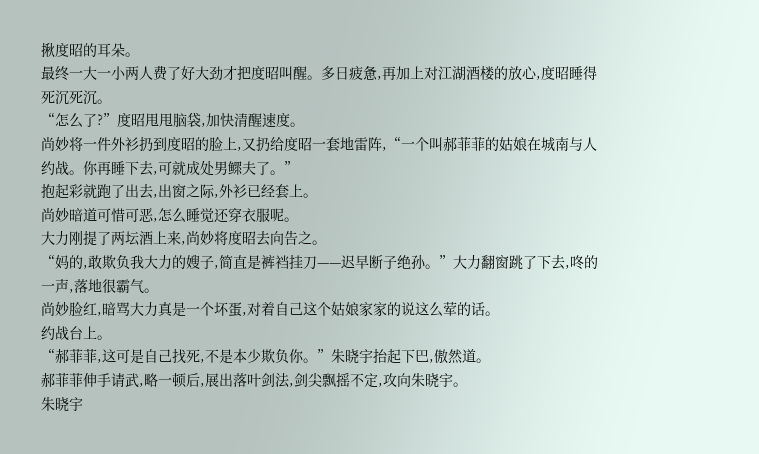揪度昭的耳朵。
最终一大一小两人费了好大劲才把度昭叫醒。多日疲惫,再加上对江湖酒楼的放心,度昭睡得死沉死沉。
“怎么了?”度昭甩甩脑袋,加快清醒速度。
尚妙将一件外衫扔到度昭的脸上,又扔给度昭一套地雷阵,“一个叫郝菲菲的姑娘在城南与人约战。你再睡下去,可就成处男鳏夫了。”
抱起彩就跑了出去,出窗之际,外衫已经套上。
尚妙暗道可惜可恶,怎么睡觉还穿衣服呢。
大力刚提了两坛酒上来,尚妙将度昭去向告之。
“妈的,敢欺负我大力的嫂子,简直是裤裆挂刀——迟早断子绝孙。”大力翻窗跳了下去,咚的一声,落地很霸气。
尚妙脸红,暗骂大力真是一个坏蛋,对着自己这个姑娘家家的说这么荤的话。
约战台上。
“郝菲菲,这可是自己找死,不是本少欺负你。”朱晓宇抬起下巴,傲然道。
郝菲菲伸手请武,略一顿后,展出落叶剑法,剑尖飘摇不定,攻向朱晓宇。
朱晓宇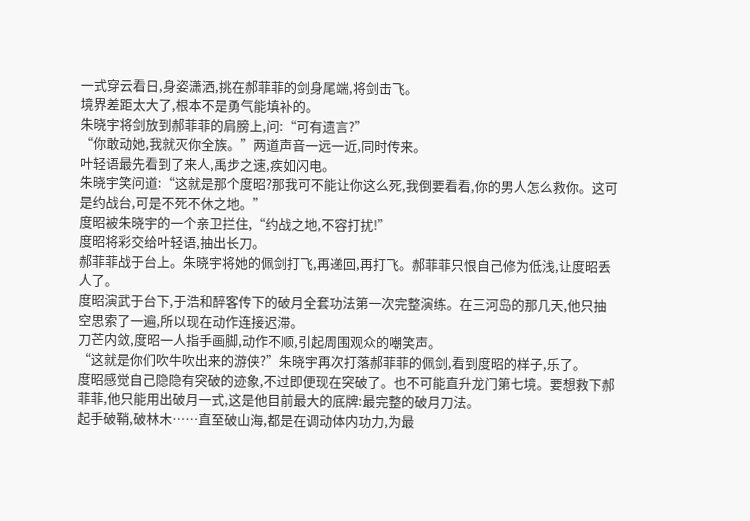一式穿云看日,身姿潇洒,挑在郝菲菲的剑身尾端,将剑击飞。
境界差距太大了,根本不是勇气能填补的。
朱晓宇将剑放到郝菲菲的肩膀上,问:“可有遗言?”
“你敢动她,我就灭你全族。”两道声音一远一近,同时传来。
叶轻语最先看到了来人,禹步之速,疾如闪电。
朱晓宇笑问道:“这就是那个度昭?那我可不能让你这么死,我倒要看看,你的男人怎么救你。这可是约战台,可是不死不休之地。”
度昭被朱晓宇的一个亲卫拦住,“约战之地,不容打扰!”
度昭将彩交给叶轻语,抽出长刀。
郝菲菲战于台上。朱晓宇将她的佩剑打飞,再递回,再打飞。郝菲菲只恨自己修为低浅,让度昭丢人了。
度昭演武于台下,于浩和醉客传下的破月全套功法第一次完整演练。在三河岛的那几天,他只抽空思索了一遍,所以现在动作连接迟滞。
刀芒内敛,度昭一人指手画脚,动作不顺,引起周围观众的嘲笑声。
“这就是你们吹牛吹出来的游侠?”朱晓宇再次打落郝菲菲的佩剑,看到度昭的样子,乐了。
度昭感觉自己隐隐有突破的迹象,不过即便现在突破了。也不可能直升龙门第七境。要想救下郝菲菲,他只能用出破月一式,这是他目前最大的底牌:最完整的破月刀法。
起手破鞘,破林木……直至破山海,都是在调动体内功力,为最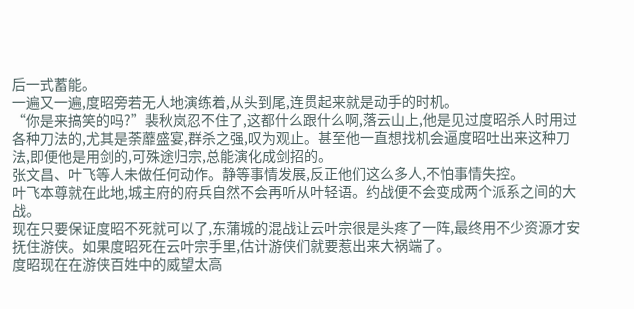后一式蓄能。
一遍又一遍,度昭旁若无人地演练着,从头到尾,连贯起来就是动手的时机。
“你是来搞笑的吗?”裴秋岚忍不住了,这都什么跟什么啊,落云山上,他是见过度昭杀人时用过各种刀法的,尤其是荼蘼盛宴,群杀之强,叹为观止。甚至他一直想找机会逼度昭吐出来这种刀法,即便他是用剑的,可殊途归宗,总能演化成剑招的。
张文昌、叶飞等人未做任何动作。静等事情发展,反正他们这么多人,不怕事情失控。
叶飞本尊就在此地,城主府的府兵自然不会再听从叶轻语。约战便不会变成两个派系之间的大战。
现在只要保证度昭不死就可以了,东蒲城的混战让云叶宗很是头疼了一阵,最终用不少资源才安抚住游侠。如果度昭死在云叶宗手里,估计游侠们就要惹出来大祸端了。
度昭现在在游侠百姓中的威望太高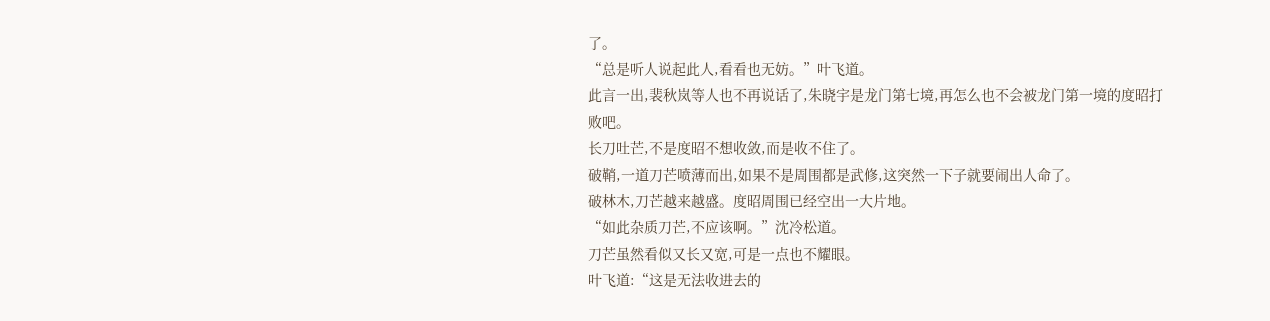了。
“总是听人说起此人,看看也无妨。”叶飞道。
此言一出,裴秋岚等人也不再说话了,朱晓宇是龙门第七境,再怎么也不会被龙门第一境的度昭打败吧。
长刀吐芒,不是度昭不想收敛,而是收不住了。
破鞘,一道刀芒喷薄而出,如果不是周围都是武修,这突然一下子就要闹出人命了。
破林木,刀芒越来越盛。度昭周围已经空出一大片地。
“如此杂质刀芒,不应该啊。”沈冷松道。
刀芒虽然看似又长又宽,可是一点也不耀眼。
叶飞道:“这是无法收进去的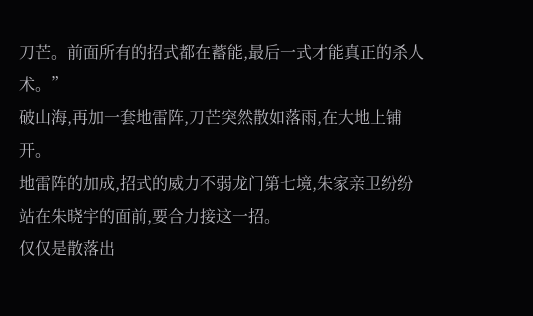刀芒。前面所有的招式都在蓄能,最后一式才能真正的杀人术。”
破山海,再加一套地雷阵,刀芒突然散如落雨,在大地上铺开。
地雷阵的加成,招式的威力不弱龙门第七境,朱家亲卫纷纷站在朱晓宇的面前,要合力接这一招。
仅仅是散落出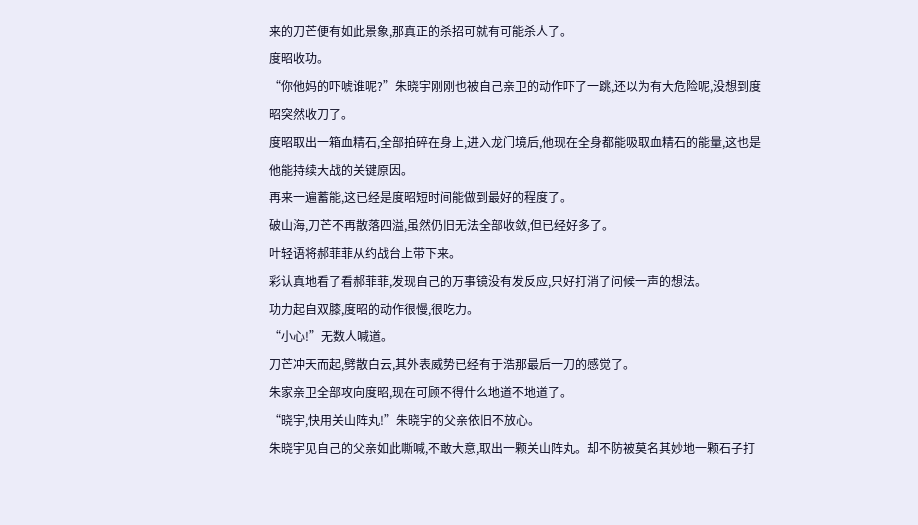来的刀芒便有如此景象,那真正的杀招可就有可能杀人了。
度昭收功。
“你他妈的吓唬谁呢?”朱晓宇刚刚也被自己亲卫的动作吓了一跳,还以为有大危险呢,没想到度昭突然收刀了。
度昭取出一箱血精石,全部拍碎在身上,进入龙门境后,他现在全身都能吸取血精石的能量,这也是他能持续大战的关键原因。
再来一遍蓄能,这已经是度昭短时间能做到最好的程度了。
破山海,刀芒不再散落四溢,虽然仍旧无法全部收敛,但已经好多了。
叶轻语将郝菲菲从约战台上带下来。
彩认真地看了看郝菲菲,发现自己的万事镜没有发反应,只好打消了问候一声的想法。
功力起自双膝,度昭的动作很慢,很吃力。
“小心!”无数人喊道。
刀芒冲天而起,劈散白云,其外表威势已经有于浩那最后一刀的感觉了。
朱家亲卫全部攻向度昭,现在可顾不得什么地道不地道了。
“晓宇,快用关山阵丸!”朱晓宇的父亲依旧不放心。
朱晓宇见自己的父亲如此嘶喊,不敢大意,取出一颗关山阵丸。却不防被莫名其妙地一颗石子打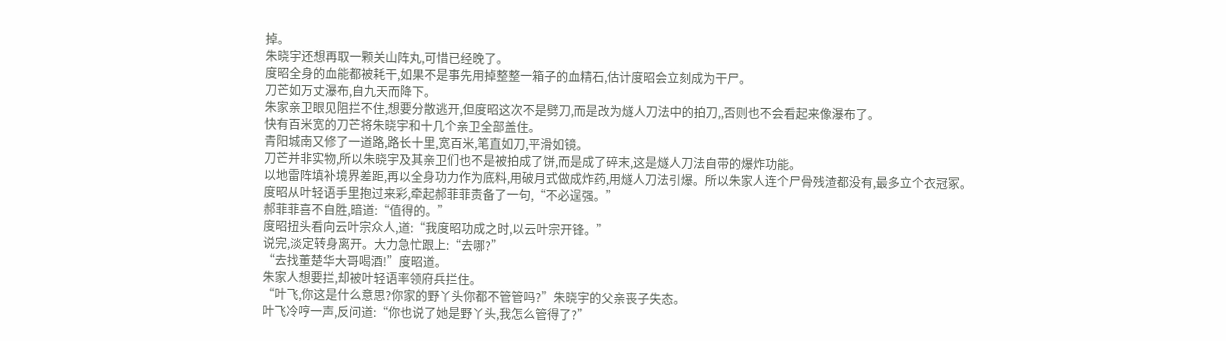掉。
朱晓宇还想再取一颗关山阵丸,可惜已经晚了。
度昭全身的血能都被耗干,如果不是事先用掉整整一箱子的血精石,估计度昭会立刻成为干尸。
刀芒如万丈瀑布,自九天而降下。
朱家亲卫眼见阻拦不住,想要分散逃开,但度昭这次不是劈刀,而是改为燧人刀法中的拍刀,,否则也不会看起来像瀑布了。
快有百米宽的刀芒将朱晓宇和十几个亲卫全部盖住。
青阳城南又修了一道路,路长十里,宽百米,笔直如刀,平滑如镜。
刀芒并非实物,所以朱晓宇及其亲卫们也不是被拍成了饼,而是成了碎末,这是燧人刀法自带的爆炸功能。
以地雷阵填补境界差距,再以全身功力作为底料,用破月式做成炸药,用燧人刀法引爆。所以朱家人连个尸骨残渣都没有,最多立个衣冠冢。
度昭从叶轻语手里抱过来彩,牵起郝菲菲责备了一句,“不必逞强。”
郝菲菲喜不自胜,暗道:“值得的。”
度昭扭头看向云叶宗众人,道:“我度昭功成之时,以云叶宗开锋。”
说完,淡定转身离开。大力急忙跟上:“去哪?”
“去找董楚华大哥喝酒!”度昭道。
朱家人想要拦,却被叶轻语率领府兵拦住。
“叶飞,你这是什么意思?你家的野丫头你都不管管吗?”朱晓宇的父亲丧子失态。
叶飞冷哼一声,反问道:“你也说了她是野丫头,我怎么管得了?”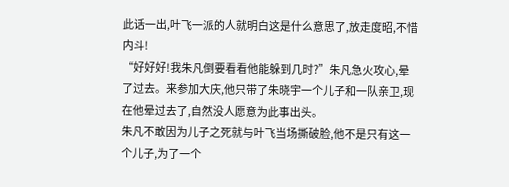此话一出,叶飞一派的人就明白这是什么意思了,放走度昭,不惜内斗!
“好好好!我朱凡倒要看看他能躲到几时?”朱凡急火攻心,晕了过去。来参加大庆,他只带了朱晓宇一个儿子和一队亲卫,现在他晕过去了,自然没人愿意为此事出头。
朱凡不敢因为儿子之死就与叶飞当场撕破脸,他不是只有这一个儿子,为了一个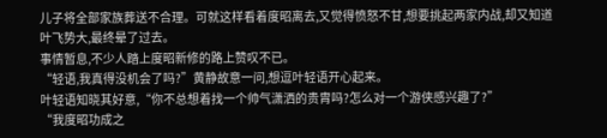儿子将全部家族葬送不合理。可就这样看着度昭离去,又觉得愤怒不甘,想要挑起两家内战,却又知道叶飞势大,最终晕了过去。
事情暂息,不少人踏上度昭新修的路上赞叹不已。
“轻语,我真得没机会了吗?”黄静故意一问,想逗叶轻语开心起来。
叶轻语知晓其好意,“你不总想着找一个帅气潇洒的贵胄吗?怎么对一个游侠感兴趣了?”
“我度昭功成之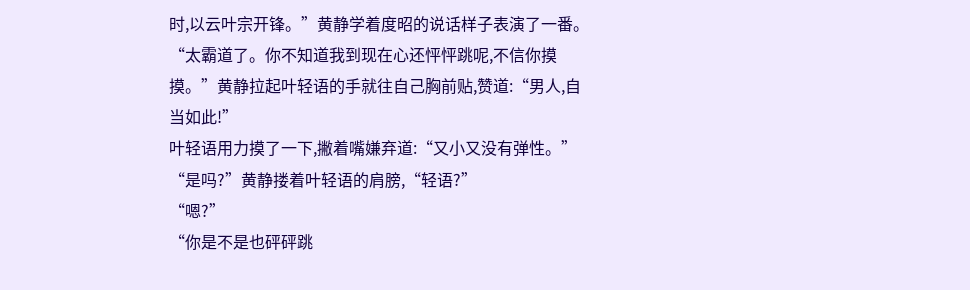时,以云叶宗开锋。”黄静学着度昭的说话样子表演了一番。
“太霸道了。你不知道我到现在心还怦怦跳呢,不信你摸摸。”黄静拉起叶轻语的手就往自己胸前贴,赞道:“男人,自当如此!”
叶轻语用力摸了一下,撇着嘴嫌弃道:“又小又没有弹性。”
“是吗?”黄静搂着叶轻语的肩膀,“轻语?”
“嗯?”
“你是不是也砰砰跳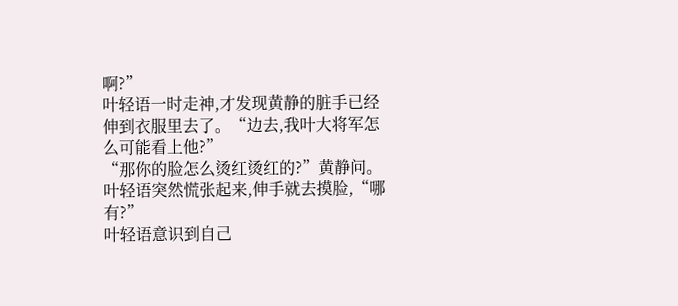啊?”
叶轻语一时走神,才发现黄静的脏手已经伸到衣服里去了。“边去,我叶大将军怎么可能看上他?”
“那你的脸怎么烫红烫红的?”黄静问。
叶轻语突然慌张起来,伸手就去摸脸,“哪有?”
叶轻语意识到自己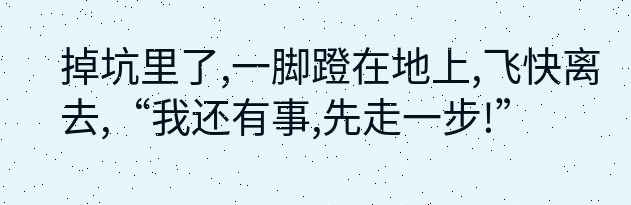掉坑里了,一脚蹬在地上,飞快离去,“我还有事,先走一步!”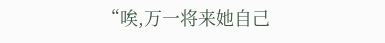“唉,万一将来她自己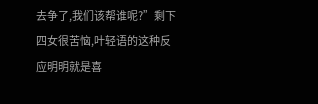去争了,我们该帮谁呢?”剩下四女很苦恼,叶轻语的这种反应明明就是喜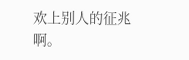欢上别人的征兆啊。